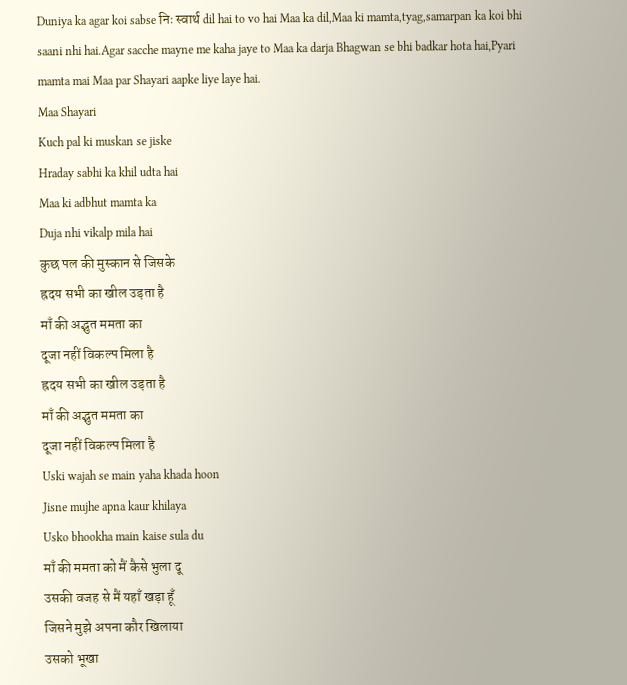Duniya ka agar koi sabse निः स्वार्थ dil hai to vo hai Maa ka dil,Maa ki mamta,tyag,samarpan ka koi bhi saani nhi hai.Agar sacche mayne me kaha jaye to Maa ka darja Bhagwan se bhi badkar hota hai,Pyari mamta mai Maa par Shayari aapke liye laye hai.
Maa Shayari
Kuch pal ki muskan se jiske
Hraday sabhi ka khil udta hai
Maa ki adbhut mamta ka
Duja nhi vikalp mila hai
कुछ पल की मुस्कान से जिसके
ह्रदय सभी का खील उड़ता है
माँ की अद्भुत ममता का
दूजा नहीं विकल्प मिला है
ह्रदय सभी का खील उड़ता है
माँ की अद्भुत ममता का
दूजा नहीं विकल्प मिला है
Uski wajah se main yaha khada hoon
Jisne mujhe apna kaur khilaya
Usko bhookha main kaise sula du
माँ की ममता को मैं कैसे भुला दू
उसकी वजह से मैं यहाँ खड़ा हूँ
जिसने मुझे अपना कौर खिलाया
उसको भूखा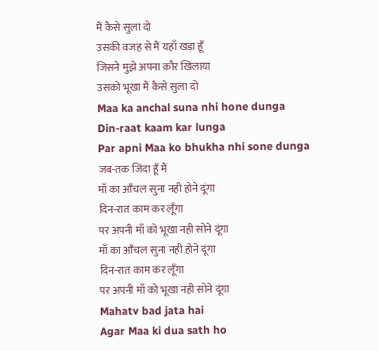मैं कैसे सुला दो
उसकी वजह से मैं यहाँ खड़ा हूँ
जिसने मुझे अपना कौर खिलाया
उसको भूखा मैं कैसे सुला दो
Maa ka anchal suna nhi hone dunga
Din-raat kaam kar lunga
Par apni Maa ko bhukha nhi sone dunga
जब-तक जिंदा हूँ मैं
माँ का आँचल सुना नही होने दूंगा
दिन-रात काम कर लूँगा
पर अपनी माँ को भूखा नही सोने दूंगा
माँ का आँचल सुना नही होने दूंगा
दिन-रात काम कर लूँगा
पर अपनी माँ को भूखा नही सोने दूंगा
Mahatv bad jata hai
Agar Maa ki dua sath ho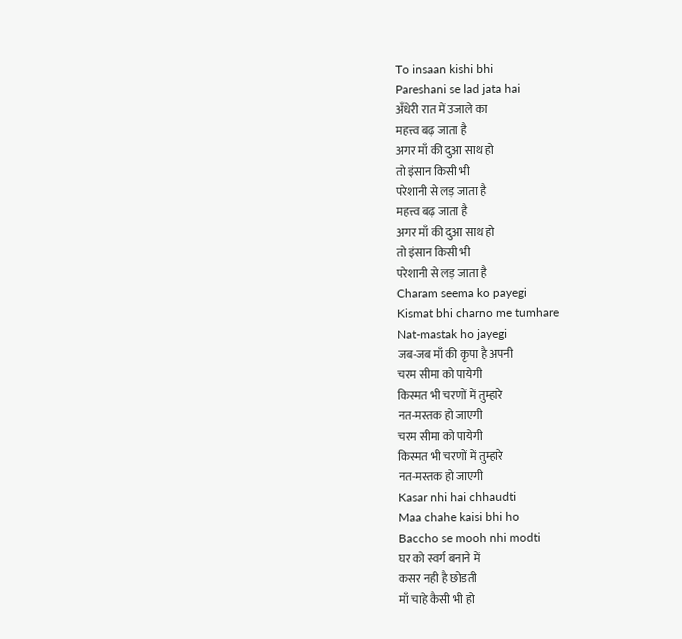To insaan kishi bhi
Pareshani se lad jata hai
अँधेरी रात में उजाले का
महत्त्व बढ़ जाता है
अगर माँ की दुआ साथ हो
तो इंसान किसी भी
परेशानी से लड़ जाता है
महत्त्व बढ़ जाता है
अगर माँ की दुआ साथ हो
तो इंसान किसी भी
परेशानी से लड़ जाता है
Charam seema ko payegi
Kismat bhi charno me tumhare
Nat-mastak ho jayegi
जब-जब माँ की कृपा है अपनी
चरम सीमा को पायेगी
किस्मत भी चरणों में तुम्हारे
नत-मस्तक हो जाएगी
चरम सीमा को पायेगी
किस्मत भी चरणों में तुम्हारे
नत-मस्तक हो जाएगी
Kasar nhi hai chhaudti
Maa chahe kaisi bhi ho
Baccho se mooh nhi modti
घर को स्वर्ग बनाने में
कसर नही है छोडती
माँ चाहे कैसी भी हो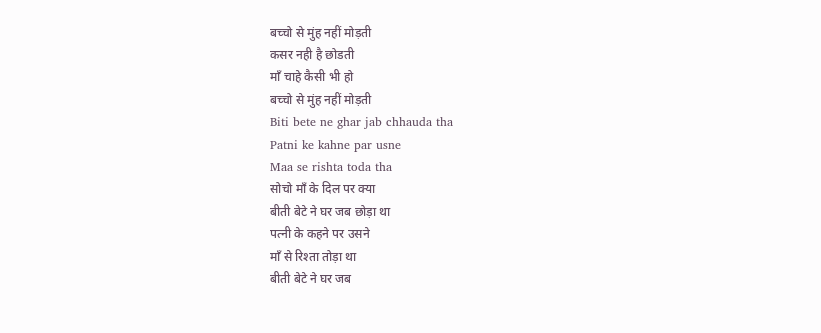बच्चो से मुंह नहीं मोड़ती
कसर नही है छोडती
माँ चाहे कैसी भी हो
बच्चो से मुंह नहीं मोड़ती
Biti bete ne ghar jab chhauda tha
Patni ke kahne par usne
Maa se rishta toda tha
सोचो माँ के दिल पर क्या
बीती बेटे ने घर जब छोड़ा था
पत्नी के कहने पर उसने
माँ से रिश्ता तोड़ा था
बीती बेटे ने घर जब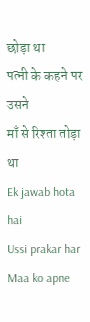छोड़ा था
पत्नी के कहने पर उसने
माँ से रिश्ता तोड़ा था
Ek jawab hota hai
Ussi prakar har Maa ko apne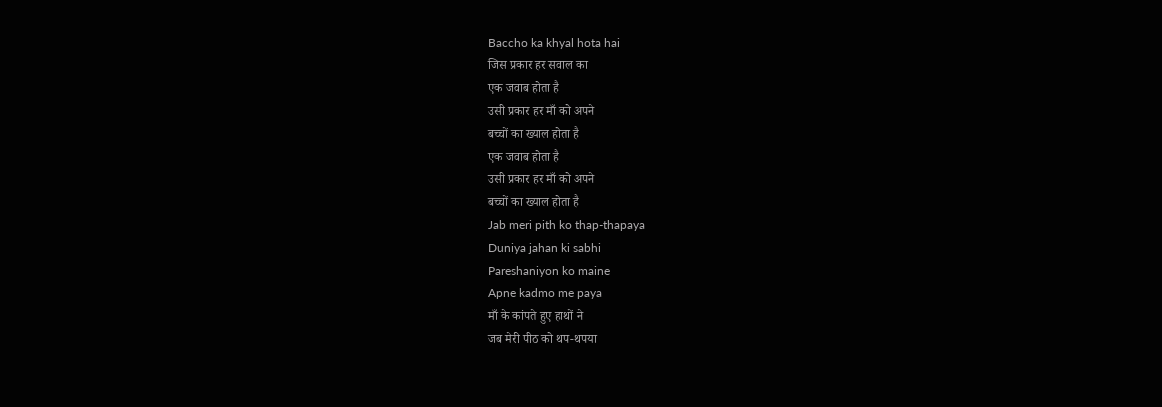Baccho ka khyal hota hai
जिस प्रकार हर सवाल का
एक जवाब होता है
उसी प्रकार हर माँ को अपने
बच्चों का ख्याल होता है
एक जवाब होता है
उसी प्रकार हर माँ को अपने
बच्चों का ख्याल होता है
Jab meri pith ko thap-thapaya
Duniya jahan ki sabhi
Pareshaniyon ko maine
Apne kadmo me paya
माँ के कांपते हुए हाथों ने
जब मेरी पीठ को थप-थपया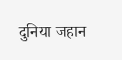दुनिया जहान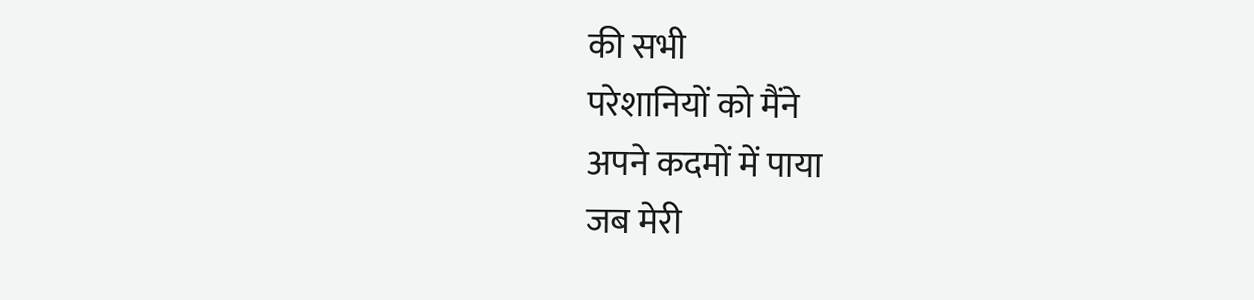की सभी
परेशानियों को मैंने
अपने कदमों में पाया
जब मेरी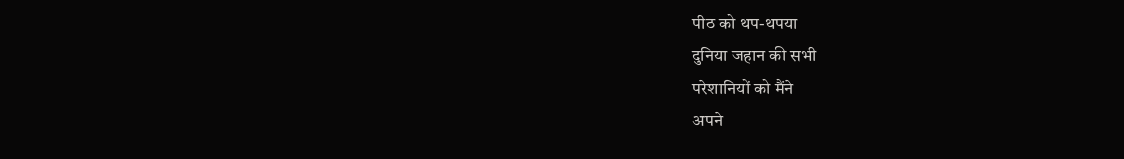पीठ को थप-थपया
दुनिया जहान की सभी
परेशानियों को मैंने
अपने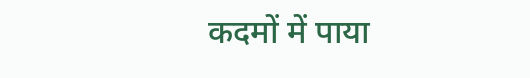कदमों में पाया